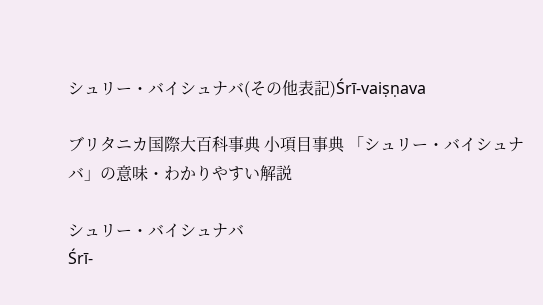シュリー・バイシュナバ(その他表記)Śrī-vaiṣṇava

ブリタニカ国際大百科事典 小項目事典 「シュリー・バイシュナバ」の意味・わかりやすい解説

シュリー・バイシュナバ
Śrī-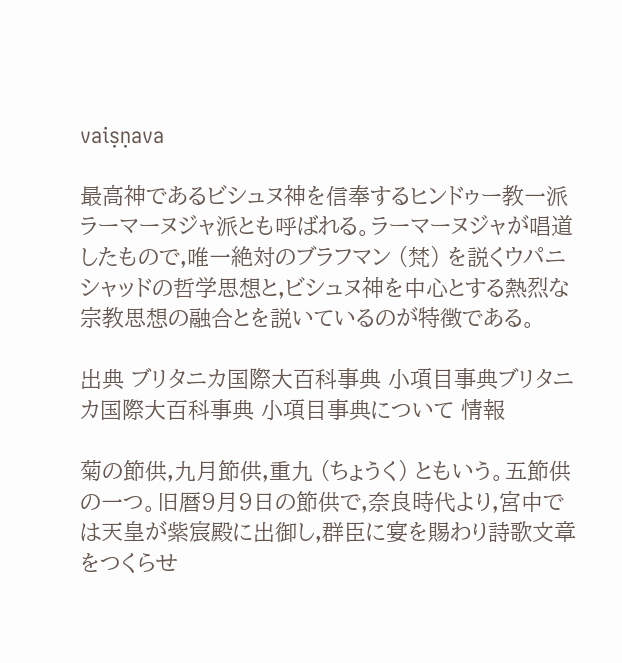vaiṣṇava

最高神であるビシュヌ神を信奉するヒンドゥー教一派ラーマーヌジャ派とも呼ばれる。ラーマーヌジャが唱道したもので,唯一絶対のブラフマン (梵) を説くウパニシャッドの哲学思想と,ビシュヌ神を中心とする熱烈な宗教思想の融合とを説いているのが特徴である。

出典 ブリタニカ国際大百科事典 小項目事典ブリタニカ国際大百科事典 小項目事典について 情報

菊の節供,九月節供,重九 (ちょうく) ともいう。五節供の一つ。旧暦9月9日の節供で,奈良時代より,宮中では天皇が紫宸殿に出御し,群臣に宴を賜わり詩歌文章をつくらせ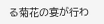る菊花の宴が行わ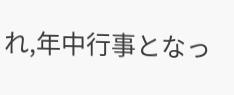れ,年中行事となっ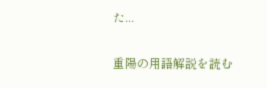た...

重陽の用語解説を読む